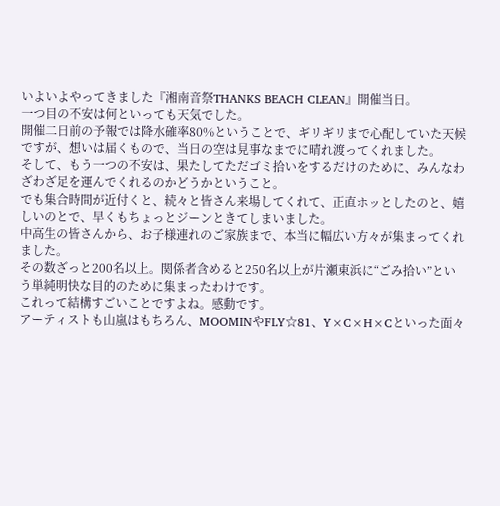いよいよやってきました『湘南音祭THANKS BEACH CLEAN』開催当日。
一つ目の不安は何といっても天気でした。
開催二日前の予報では降水確率80%ということで、ギリギリまで心配していた天候ですが、想いは届くもので、当日の空は見事なまでに晴れ渡ってくれました。
そして、もう一つの不安は、果たしてただゴミ拾いをするだけのために、みんなわざわざ足を運んでくれるのかどうかということ。
でも集合時間が近付くと、続々と皆さん来場してくれて、正直ホッとしたのと、嬉しいのとで、早くもちょっとジーンときてしまいました。
中高生の皆さんから、お子様連れのご家族まで、本当に幅広い方々が集まってくれました。
その数ざっと200名以上。関係者含めると250名以上が片瀬東浜に“ごみ拾い”という単純明快な目的のために集まったわけです。
これって結構すごいことですよね。感動です。
アーティストも山嵐はもちろん、MOOMINやFLY☆81、Y×C×H×Cといった面々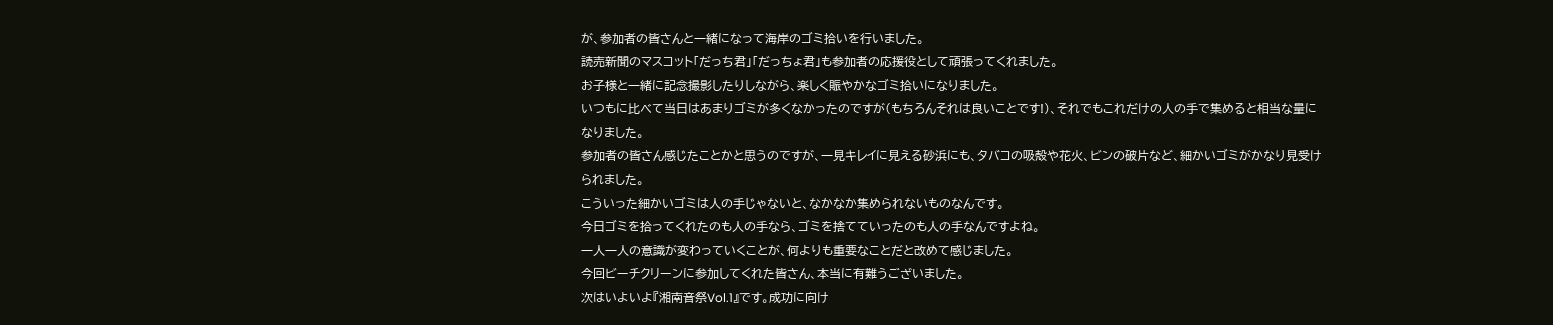が、参加者の皆さんと一緒になって海岸のゴミ拾いを行いました。
読売新聞のマスコット「だっち君」「だっちょ君」も参加者の応援役として頑張ってくれました。
お子様と一緒に記念撮影したりしながら、楽しく賑やかなゴミ拾いになりました。
いつもに比べて当日はあまりゴミが多くなかったのですが(もちろんそれは良いことです!)、それでもこれだけの人の手で集めると相当な量になりました。
参加者の皆さん感じたことかと思うのですが、一見キレイに見える砂浜にも、タバコの吸殻や花火、ビンの破片など、細かいゴミがかなり見受けられました。
こういった細かいゴミは人の手じゃないと、なかなか集められないものなんです。
今日ゴミを拾ってくれたのも人の手なら、ゴミを捨てていったのも人の手なんですよね。
一人一人の意識が変わっていくことが、何よりも重要なことだと改めて感じました。
今回ビーチクリーンに参加してくれた皆さん、本当に有難うございました。
次はいよいよ『湘南音祭Vol.1』です。成功に向け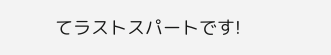てラストスパートです!